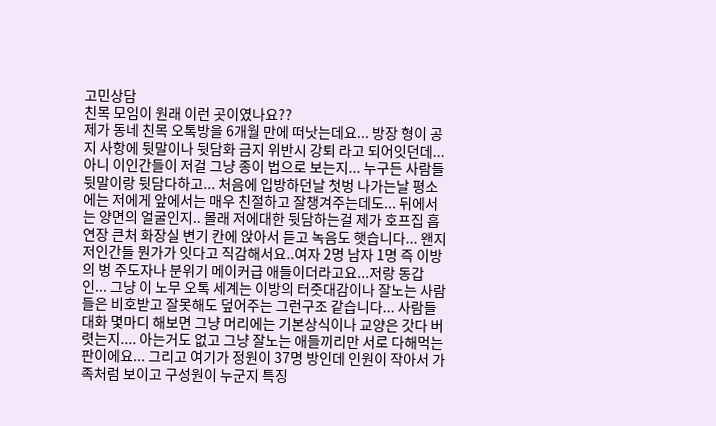고민상담
친목 모임이 원래 이런 곳이였나요??
제가 동네 친목 오톡방을 6개월 만에 떠낫는데요... 방장 형이 공지 사항에 뒷말이나 뒷담화 금지 위반시 강퇴 라고 되어잇던데... 아니 이인간들이 저걸 그냥 종이 법으로 보는지... 누구든 사람들 뒷말이랑 뒷담다하고... 처음에 입방하던날 첫벙 나가는날 평소에는 저에게 앞에서는 매우 친절하고 잘챙겨주는데도... 뒤에서는 양면의 얼굴인지.. 몰래 저에대한 뒷담하는걸 제가 호프집 흡연장 큰처 화장실 변기 칸에 앉아서 듣고 녹음도 햇습니다... 왠지 저인간들 뭔가가 잇다고 직감해서요..여자 2명 남자 1명 즉 이방의 벙 주도자나 분위기 메이커급 애들이더라고요...저랑 동갑인... 그냥 이 노무 오톡 세계는 이방의 터줏대감이나 잘노는 사람들은 비호받고 잘못해도 덮어주는 그런구조 같습니다... 사람들 대화 몇마디 해보면 그냥 머리에는 기본상식이나 교양은 갓다 버렷는지.... 아는거도 없고 그냥 잘노는 애들끼리만 서로 다해먹는 판이에요... 그리고 여기가 정원이 37명 방인데 인원이 작아서 가족처럼 보이고 구성원이 누군지 특징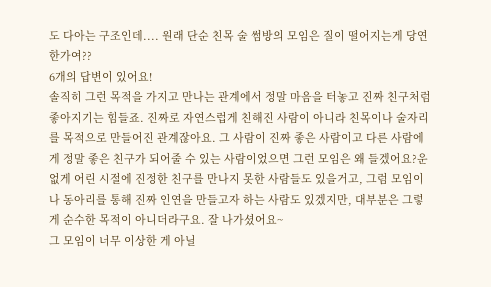도 다아는 구조인데.... 원래 단순 친목 술 썸방의 모임은 질이 떨어지는게 당연한가여??
6개의 답변이 있어요!
솔직히 그런 목적을 가지고 만나는 관계에서 정말 마음을 터놓고 진짜 친구처럼 좋아지기는 힘들죠. 진짜로 자연스럽게 친해진 사람이 아니라 친목이나 술자리를 목적으로 만들어진 관계잖아요. 그 사람이 진짜 좋은 사람이고 다른 사람에게 정말 좋은 친구가 되어줄 수 있는 사람이었으면 그런 모임은 왜 들겠어요?운없게 어린 시절에 진정한 친구를 만나지 못한 사람들도 있을거고, 그럼 모임이나 동아리를 통해 진짜 인연을 만들고자 하는 사람도 있겠지만, 대부분은 그렇게 순수한 목적이 아니더라구요. 잘 나가셨어요~
그 모임이 너무 이상한 게 아닐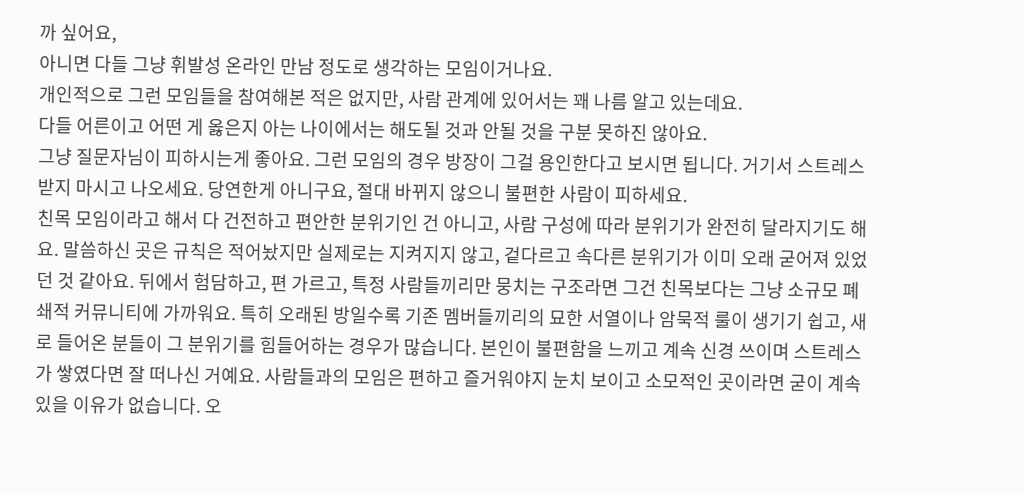까 싶어요,
아니면 다들 그냥 휘발성 온라인 만남 정도로 생각하는 모임이거나요.
개인적으로 그런 모임들을 참여해본 적은 없지만, 사람 관계에 있어서는 꽤 나름 알고 있는데요.
다들 어른이고 어떤 게 옳은지 아는 나이에서는 해도될 것과 안될 것을 구분 못하진 않아요.
그냥 질문자님이 피하시는게 좋아요. 그런 모임의 경우 방장이 그걸 용인한다고 보시면 됩니다. 거기서 스트레스 받지 마시고 나오세요. 당연한게 아니구요, 절대 바뀌지 않으니 불편한 사람이 피하세요.
친목 모임이라고 해서 다 건전하고 편안한 분위기인 건 아니고, 사람 구성에 따라 분위기가 완전히 달라지기도 해요. 말씀하신 곳은 규칙은 적어놨지만 실제로는 지켜지지 않고, 겉다르고 속다른 분위기가 이미 오래 굳어져 있었던 것 같아요. 뒤에서 험담하고, 편 가르고, 특정 사람들끼리만 뭉치는 구조라면 그건 친목보다는 그냥 소규모 폐쇄적 커뮤니티에 가까워요. 특히 오래된 방일수록 기존 멤버들끼리의 묘한 서열이나 암묵적 룰이 생기기 쉽고, 새로 들어온 분들이 그 분위기를 힘들어하는 경우가 많습니다. 본인이 불편함을 느끼고 계속 신경 쓰이며 스트레스가 쌓였다면 잘 떠나신 거예요. 사람들과의 모임은 편하고 즐거워야지 눈치 보이고 소모적인 곳이라면 굳이 계속 있을 이유가 없습니다. 오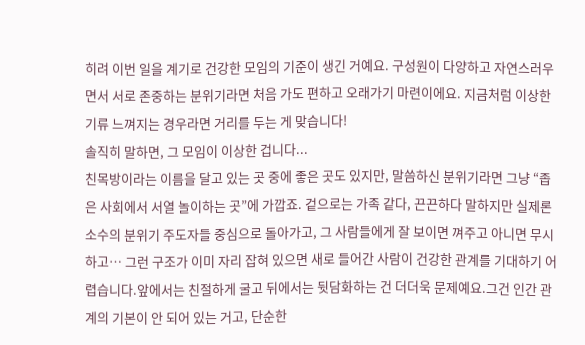히려 이번 일을 계기로 건강한 모임의 기준이 생긴 거예요. 구성원이 다양하고 자연스러우면서 서로 존중하는 분위기라면 처음 가도 편하고 오래가기 마련이에요. 지금처럼 이상한 기류 느껴지는 경우라면 거리를 두는 게 맞습니다!
솔직히 말하면, 그 모임이 이상한 겁니다...
친목방이라는 이름을 달고 있는 곳 중에 좋은 곳도 있지만, 말씀하신 분위기라면 그냥 “좁은 사회에서 서열 놀이하는 곳”에 가깝죠. 겉으로는 가족 같다, 끈끈하다 말하지만 실제론 소수의 분위기 주도자들 중심으로 돌아가고, 그 사람들에게 잘 보이면 껴주고 아니면 무시하고… 그런 구조가 이미 자리 잡혀 있으면 새로 들어간 사람이 건강한 관계를 기대하기 어렵습니다.앞에서는 친절하게 굴고 뒤에서는 뒷담화하는 건 더더욱 문제예요.그건 인간 관계의 기본이 안 되어 있는 거고, 단순한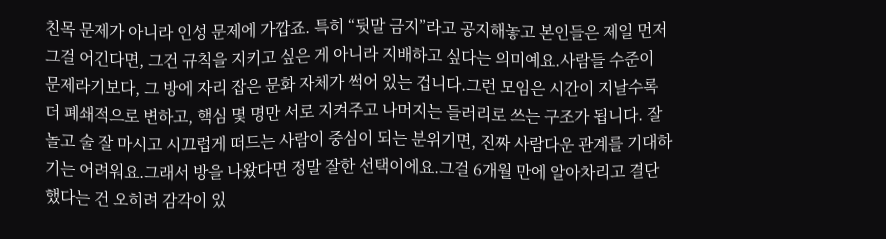친목 문제가 아니라 인성 문제에 가깝죠. 특히 “뒷말 금지”라고 공지해놓고 본인들은 제일 먼저 그걸 어긴다면, 그건 규칙을 지키고 싶은 게 아니라 지배하고 싶다는 의미예요.사람들 수준이 문제라기보다, 그 방에 자리 잡은 문화 자체가 썩어 있는 겁니다.그런 모임은 시간이 지날수록 더 폐쇄적으로 변하고, 핵심 몇 명만 서로 지켜주고 나머지는 들러리로 쓰는 구조가 됩니다. 잘 놀고 술 잘 마시고 시끄럽게 떠드는 사람이 중심이 되는 분위기면, 진짜 사람다운 관계를 기대하기는 어려워요.그래서 방을 나왔다면 정말 잘한 선택이에요.그걸 6개월 만에 알아차리고 결단했다는 건 오히려 감각이 있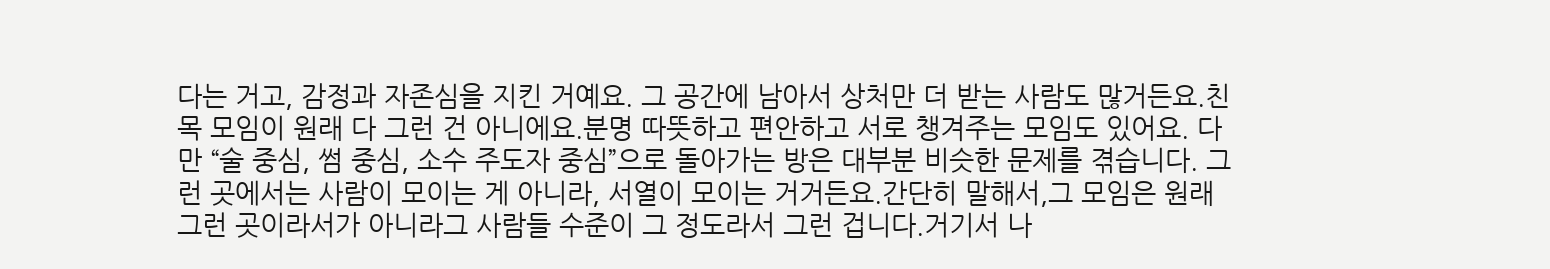다는 거고, 감정과 자존심을 지킨 거예요. 그 공간에 남아서 상처만 더 받는 사람도 많거든요.친목 모임이 원래 다 그런 건 아니에요.분명 따뜻하고 편안하고 서로 챙겨주는 모임도 있어요. 다만 “술 중심, 썸 중심, 소수 주도자 중심”으로 돌아가는 방은 대부분 비슷한 문제를 겪습니다. 그런 곳에서는 사람이 모이는 게 아니라, 서열이 모이는 거거든요.간단히 말해서,그 모임은 원래 그런 곳이라서가 아니라그 사람들 수준이 그 정도라서 그런 겁니다.거기서 나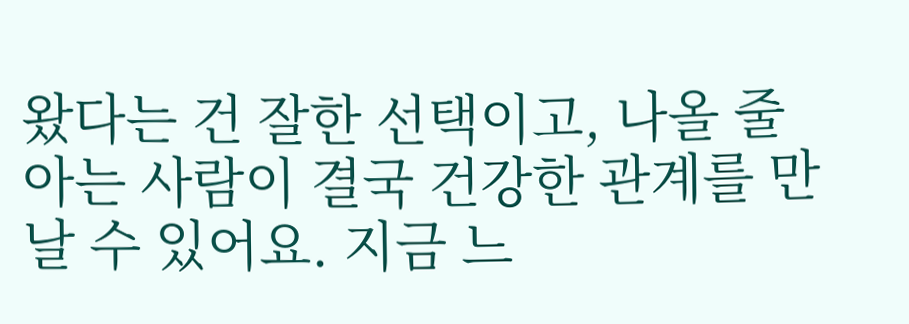왔다는 건 잘한 선택이고, 나올 줄 아는 사람이 결국 건강한 관계를 만날 수 있어요. 지금 느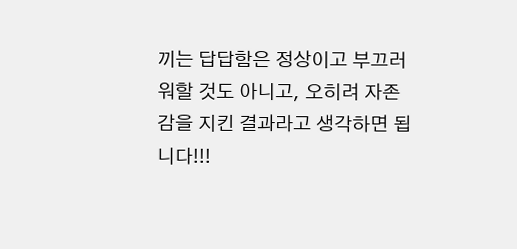끼는 답답함은 정상이고 부끄러워할 것도 아니고, 오히려 자존감을 지킨 결과라고 생각하면 됩니다!!!